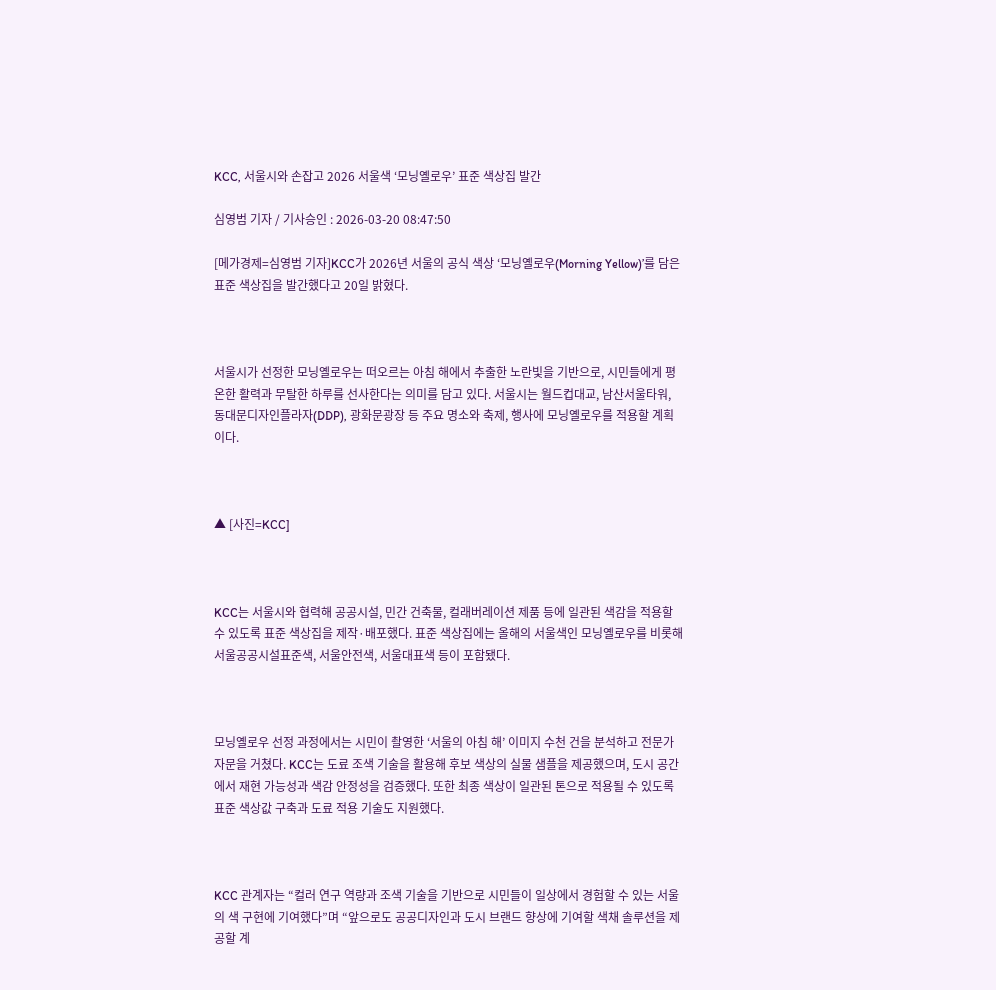KCC, 서울시와 손잡고 2026 서울색 ‘모닝옐로우’ 표준 색상집 발간

심영범 기자 / 기사승인 : 2026-03-20 08:47:50

[메가경제=심영범 기자]KCC가 2026년 서울의 공식 색상 ‘모닝옐로우(Morning Yellow)’를 담은 표준 색상집을 발간했다고 20일 밝혔다.



서울시가 선정한 모닝옐로우는 떠오르는 아침 해에서 추출한 노란빛을 기반으로, 시민들에게 평온한 활력과 무탈한 하루를 선사한다는 의미를 담고 있다. 서울시는 월드컵대교, 남산서울타워, 동대문디자인플라자(DDP), 광화문광장 등 주요 명소와 축제, 행사에 모닝옐로우를 적용할 계획이다.



▲ [사진=KCC]



KCC는 서울시와 협력해 공공시설, 민간 건축물, 컬래버레이션 제품 등에 일관된 색감을 적용할 수 있도록 표준 색상집을 제작·배포했다. 표준 색상집에는 올해의 서울색인 모닝옐로우를 비롯해 서울공공시설표준색, 서울안전색, 서울대표색 등이 포함됐다.



모닝옐로우 선정 과정에서는 시민이 촬영한 ‘서울의 아침 해’ 이미지 수천 건을 분석하고 전문가 자문을 거쳤다. KCC는 도료 조색 기술을 활용해 후보 색상의 실물 샘플을 제공했으며, 도시 공간에서 재현 가능성과 색감 안정성을 검증했다. 또한 최종 색상이 일관된 톤으로 적용될 수 있도록 표준 색상값 구축과 도료 적용 기술도 지원했다.



KCC 관계자는 “컬러 연구 역량과 조색 기술을 기반으로 시민들이 일상에서 경험할 수 있는 서울의 색 구현에 기여했다”며 “앞으로도 공공디자인과 도시 브랜드 향상에 기여할 색채 솔루션을 제공할 계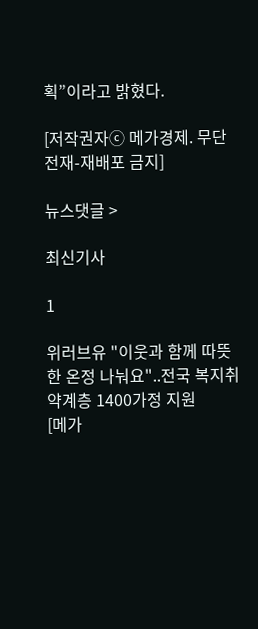획”이라고 밝혔다.

[저작권자ⓒ 메가경제. 무단전재-재배포 금지]

뉴스댓글 >

최신기사

1

위러브유 "이웃과 함께 따뜻한 온정 나눠요"..전국 복지취약계층 1400가정 지원
[메가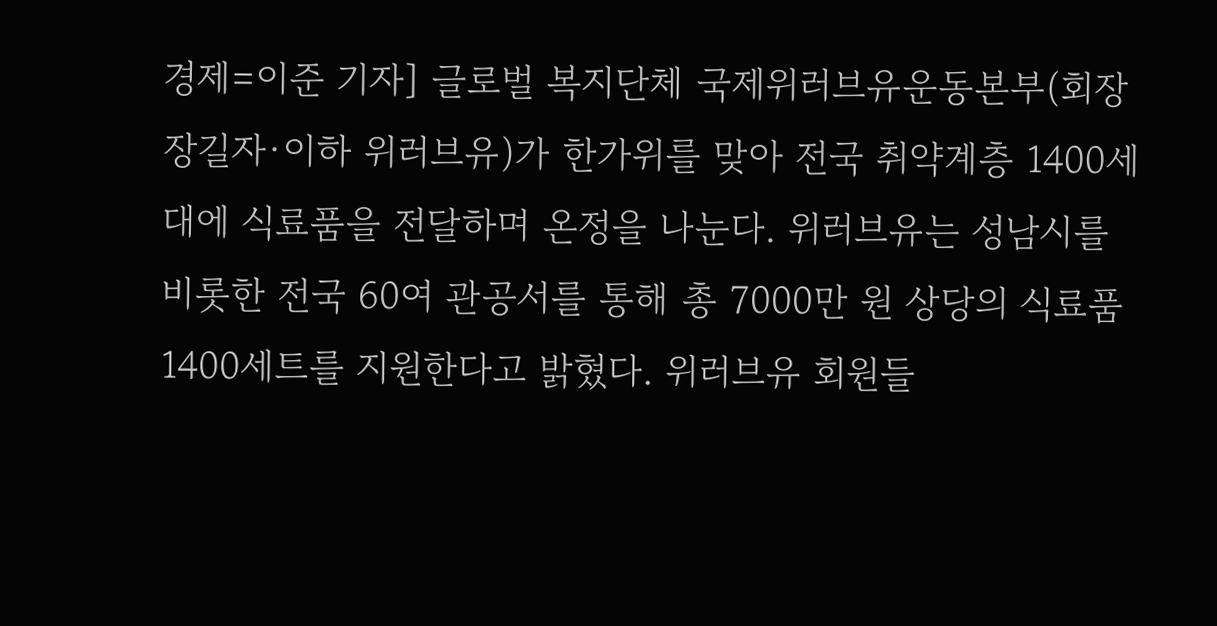경제=이준 기자] 글로벌 복지단체 국제위러브유운동본부(회장 장길자·이하 위러브유)가 한가위를 맞아 전국 취약계층 1400세대에 식료품을 전달하며 온정을 나눈다. 위러브유는 성남시를 비롯한 전국 60여 관공서를 통해 총 7000만 원 상당의 식료품 1400세트를 지원한다고 밝혔다. 위러브유 회원들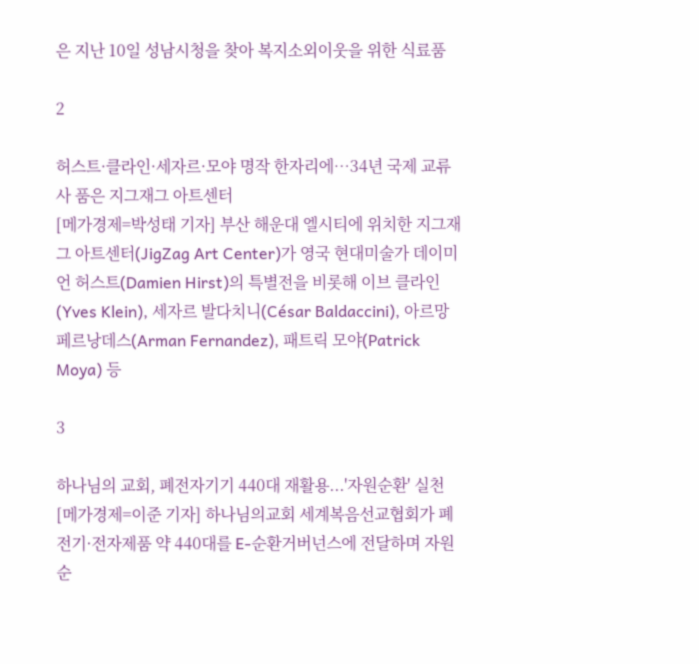은 지난 10일 성남시청을 찾아 복지소외이웃을 위한 식료품

2

허스트·클라인·세자르·모야 명작 한자리에…34년 국제 교류사 품은 지그재그 아트센터
[메가경제=박성태 기자] 부산 해운대 엘시티에 위치한 지그재그 아트센터(JigZag Art Center)가 영국 현대미술가 데이미언 허스트(Damien Hirst)의 특별전을 비롯해 이브 클라인(Yves Klein), 세자르 발다치니(César Baldaccini), 아르망 페르낭데스(Arman Fernandez), 패트릭 모야(Patrick Moya) 등

3

하나님의 교회, 폐전자기기 440대 재활용...'자원순환' 실천
[메가경제=이준 기자] 하나님의교회 세계복음선교협회가 폐전기·전자제품 약 440대를 E-순환거버넌스에 전달하며 자원순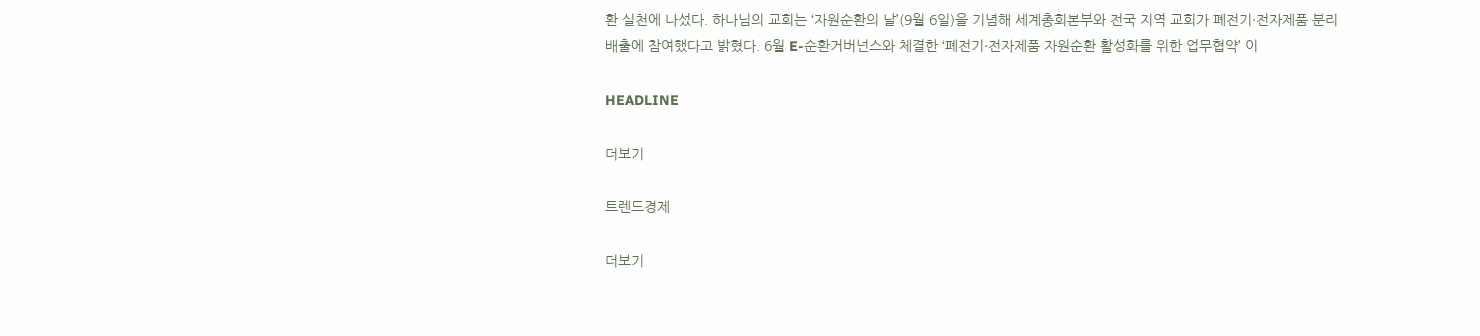환 실천에 나섰다. 하나님의 교회는 ‘자원순환의 날’(9월 6일)을 기념해 세계총회본부와 전국 지역 교회가 폐전기·전자제품 분리 배출에 참여했다고 밝혔다. 6월 E-순환거버넌스와 체결한 ‘폐전기·전자제품 자원순환 활성화를 위한 업무협약’ 이

HEADLINE

더보기

트렌드경제

더보기